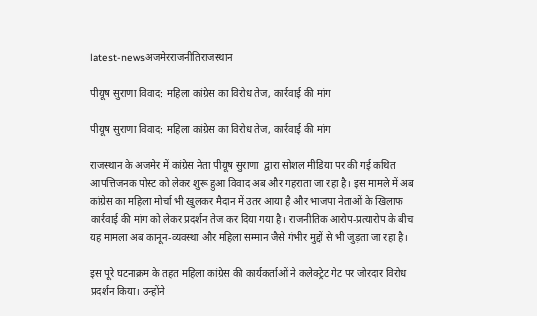latest-newsअजमेरराजनीतिराजस्थान

पीयूष सुराणा विवाद: महिला कांग्रेस का विरोध तेज, कार्रवाई की मांग

पीयूष सुराणा विवाद: महिला कांग्रेस का विरोध तेज, कार्रवाई की मांग

राजस्थान के अजमेर में कांग्रेस नेता पीयूष सुराणा  द्वारा सोशल मीडिया पर की गई कथित आपत्तिजनक पोस्ट को लेकर शुरू हुआ विवाद अब और गहराता जा रहा है। इस मामले में अब कांग्रेस का महिला मोर्चा भी खुलकर मैदान में उतर आया है और भाजपा नेताओं के खिलाफ कार्रवाई की मांग को लेकर प्रदर्शन तेज कर दिया गया है। राजनीतिक आरोप-प्रत्यारोप के बीच यह मामला अब कानून-व्यवस्था और महिला सम्मान जैसे गंभीर मुद्दों से भी जुड़ता जा रहा है।

इस पूरे घटनाक्रम के तहत महिला कांग्रेस की कार्यकर्ताओं ने कलेक्ट्रेट गेट पर जोरदार विरोध प्रदर्शन किया। उन्होंने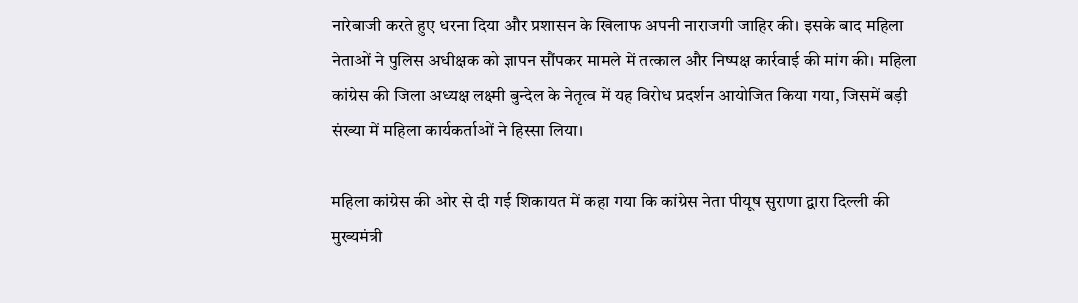नारेबाजी करते हुए धरना दिया और प्रशासन के खिलाफ अपनी नाराजगी जाहिर की। इसके बाद महिला नेताओं ने पुलिस अधीक्षक को ज्ञापन सौंपकर मामले में तत्काल और निष्पक्ष कार्रवाई की मांग की। महिला कांग्रेस की जिला अध्यक्ष लक्ष्मी बुन्देल के नेतृत्व में यह विरोध प्रदर्शन आयोजित किया गया, जिसमें बड़ी संख्या में महिला कार्यकर्ताओं ने हिस्सा लिया।

महिला कांग्रेस की ओर से दी गई शिकायत में कहा गया कि कांग्रेस नेता पीयूष सुराणा द्वारा दिल्ली की मुख्यमंत्री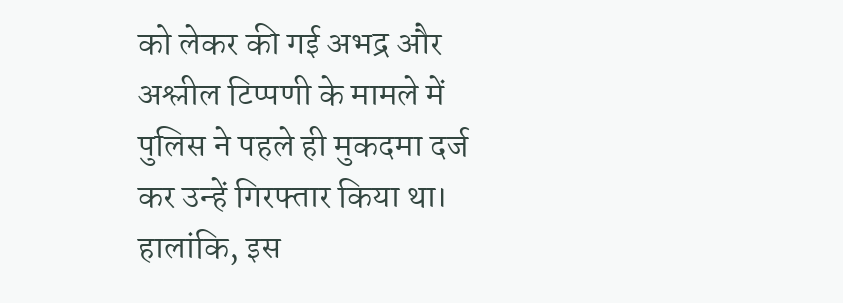को लेकर की गई अभद्र और अश्लील टिप्पणी के मामले में पुलिस ने पहले ही मुकदमा दर्ज कर उन्हें गिरफ्तार किया था। हालांकि, इस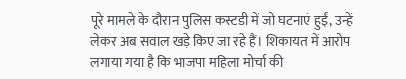पूरे मामले के दौरान पुलिस कस्टडी में जो घटनाएं हुईं, उन्हें लेकर अब सवाल खड़े किए जा रहे हैं। शिकायत में आरोप लगाया गया है कि भाजपा महिला मोर्चा की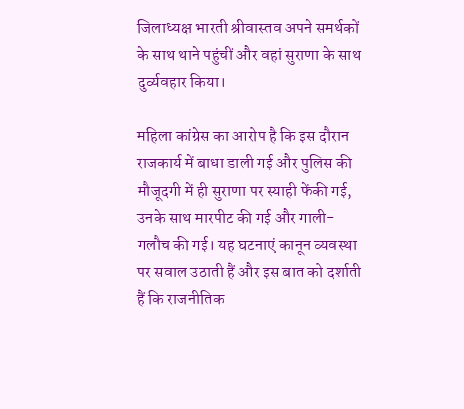जिलाध्यक्ष भारती श्रीवास्तव अपने समर्थकों के साथ थाने पहुंचीं और वहां सुराणा के साथ दुर्व्यवहार किया।

महिला कांग्रेस का आरोप है कि इस दौरान राजकार्य में बाधा डाली गई और पुलिस की मौजूदगी में ही सुराणा पर स्याही फेंकी गई, उनके साथ मारपीट की गई और गाली-गलौच की गई। यह घटनाएं कानून व्यवस्था पर सवाल उठाती हैं और इस बात को दर्शाती हैं कि राजनीतिक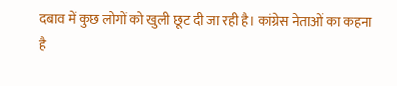दबाव में कुछ लोगों को खुली छूट दी जा रही है। कांग्रेस नेताओं का कहना है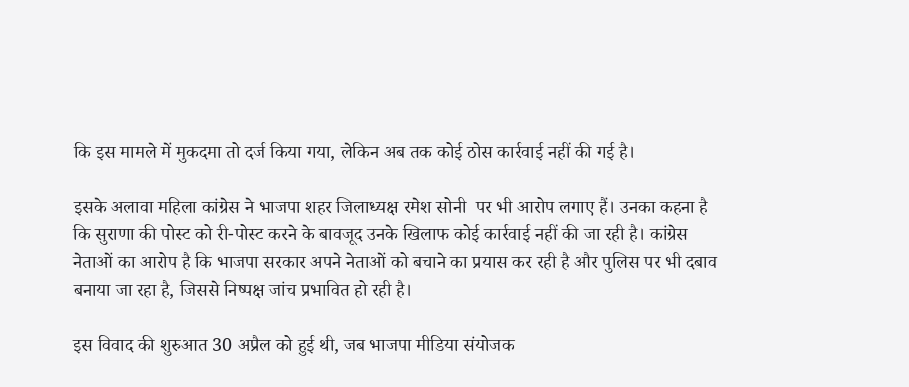कि इस मामले में मुकदमा तो दर्ज किया गया, लेकिन अब तक कोई ठोस कार्रवाई नहीं की गई है।

इसके अलावा महिला कांग्रेस ने भाजपा शहर जिलाध्यक्ष रमेश सोनी  पर भी आरोप लगाए हैं। उनका कहना है कि सुराणा की पोस्ट को री-पोस्ट करने के बावजूद उनके खिलाफ कोई कार्रवाई नहीं की जा रही है। कांग्रेस नेताओं का आरोप है कि भाजपा सरकार अपने नेताओं को बचाने का प्रयास कर रही है और पुलिस पर भी दबाव बनाया जा रहा है, जिससे निष्पक्ष जांच प्रभावित हो रही है।

इस विवाद की शुरुआत 30 अप्रैल को हुई थी, जब भाजपा मीडिया संयोजक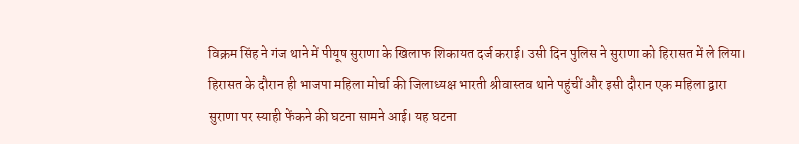विक्रम सिंह ने गंज थाने में पीयूष सुराणा के खिलाफ शिकायत दर्ज कराई। उसी दिन पुलिस ने सुराणा को हिरासत में ले लिया। हिरासत के दौरान ही भाजपा महिला मोर्चा की जिलाध्यक्ष भारती श्रीवास्तव थाने पहुंचीं और इसी दौरान एक महिला द्वारा सुराणा पर स्याही फेंकने की घटना सामने आई। यह घटना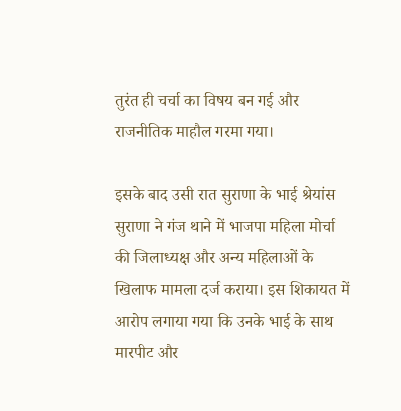तुरंत ही चर्चा का विषय बन गई और राजनीतिक माहौल गरमा गया।

इसके बाद उसी रात सुराणा के भाई श्रेयांस सुराणा ने गंज थाने में भाजपा महिला मोर्चा की जिलाध्यक्ष और अन्य महिलाओं के खिलाफ मामला दर्ज कराया। इस शिकायत में आरोप लगाया गया कि उनके भाई के साथ मारपीट और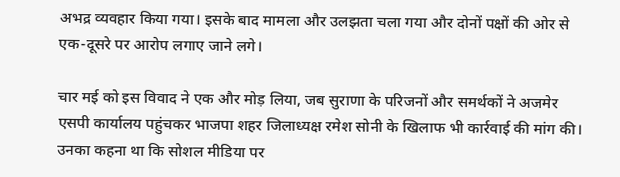अभद्र व्यवहार किया गया। इसके बाद मामला और उलझता चला गया और दोनों पक्षों की ओर से एक-दूसरे पर आरोप लगाए जाने लगे।

चार मई को इस विवाद ने एक और मोड़ लिया, जब सुराणा के परिजनों और समर्थकों ने अजमेर एसपी कार्यालय पहुंचकर भाजपा शहर जिलाध्यक्ष रमेश सोनी के खिलाफ भी कार्रवाई की मांग की। उनका कहना था कि सोशल मीडिया पर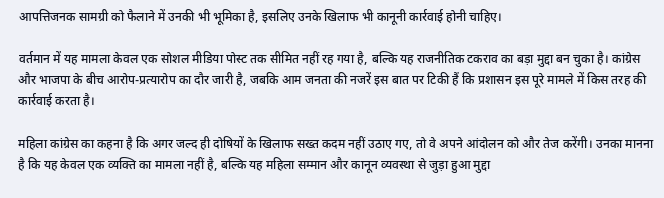आपत्तिजनक सामग्री को फैलाने में उनकी भी भूमिका है, इसलिए उनके खिलाफ भी कानूनी कार्रवाई होनी चाहिए।

वर्तमान में यह मामला केवल एक सोशल मीडिया पोस्ट तक सीमित नहीं रह गया है, बल्कि यह राजनीतिक टकराव का बड़ा मुद्दा बन चुका है। कांग्रेस और भाजपा के बीच आरोप-प्रत्यारोप का दौर जारी है, जबकि आम जनता की नजरें इस बात पर टिकी हैं कि प्रशासन इस पूरे मामले में किस तरह की कार्रवाई करता है।

महिला कांग्रेस का कहना है कि अगर जल्द ही दोषियों के खिलाफ सख्त कदम नहीं उठाए गए, तो वे अपने आंदोलन को और तेज करेंगी। उनका मानना है कि यह केवल एक व्यक्ति का मामला नहीं है, बल्कि यह महिला सम्मान और कानून व्यवस्था से जुड़ा हुआ मुद्दा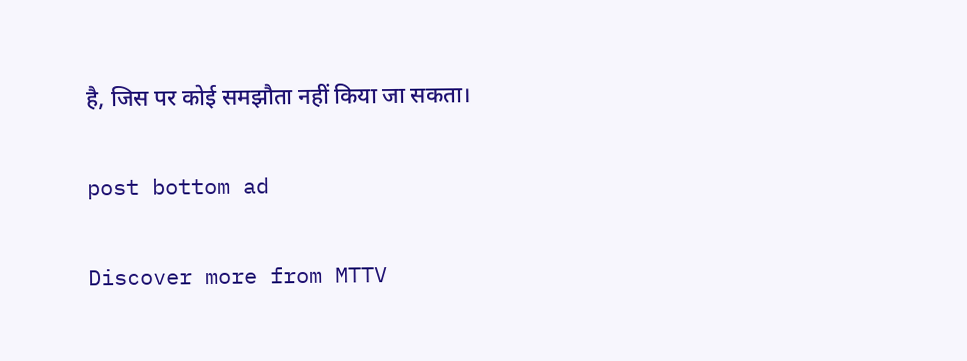है, जिस पर कोई समझौता नहीं किया जा सकता।

post bottom ad

Discover more from MTTV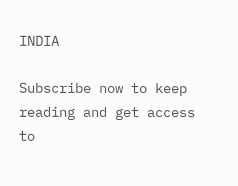INDIA

Subscribe now to keep reading and get access to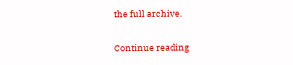the full archive.

Continue reading